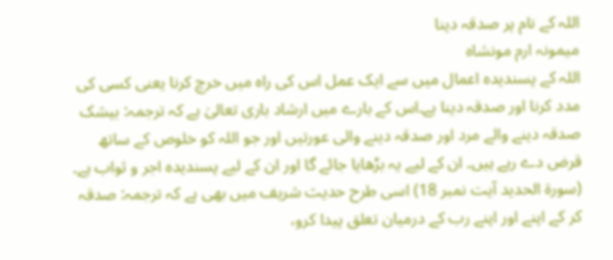اللہ کے نام پر صدقہ دینا
میمونہ ارم مونشاہ
اللہ کے پسندیدہ اعمال میں سے ایک عمل اس کی راہ میں خرچ کرنا یعنی کسی کی مدد کرنا اور صدقہ دینا ہے۔اس کے بارے میں ارشاد باری تعالیٰ ہے کہ ترجمہ: بیشک صدقہ دینے والے مرد اور صدقہ دینے والی عورتیں اور جو اللہ کو خلوص کے ساتھ قرض دے رہے ہیں۔ ان کے لیے یہ بڑھایا جائے گا اور ان کے لیے پسندیدہ اجر و ثواب ہے۔ (سورۃ الحدید آیت نمبر 18) اسی طرح حدیث شریف میں بھی ہے کہ ترجمہ: صدقہ کر کے اپنے اور اپنے رب کے درمیان تعلق پیدا کرو،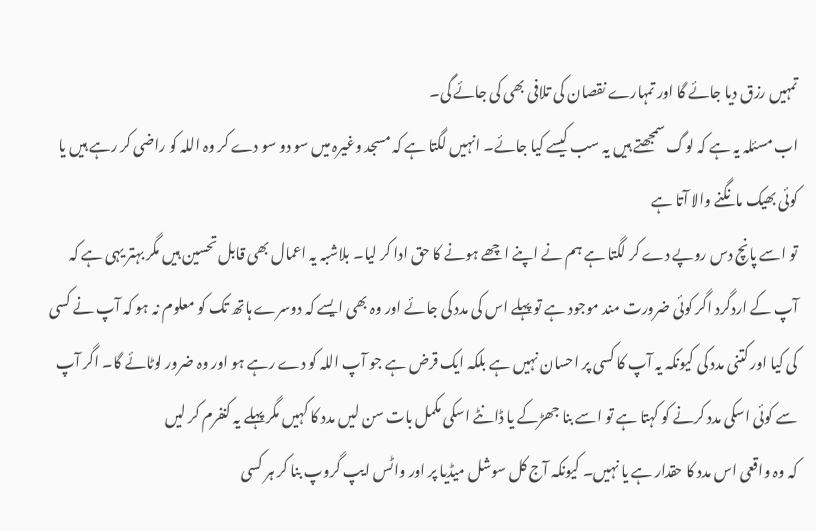تمہیں رزق دیا جائے گا اور تمہارے نقصان کی تلافی بھی کی جائے گی۔
اب مسئلہ یہ ہے کہ لوگ سمجھتے ہیں یہ سب کیسے کیا جائے۔ انہیں لگتا ہے کہ مسجد وغیرہ میں سو دو سو دے کر وہ اللہ کو راضی کر رہے ہیں یا کوئی بھیک مانگنے والا آتا ہے
تو اسے پانچ دس روپے دے کر لگتا ہے ہم نے اپنے اچھے ہونے کا حق ادا کر لیا۔ بلاشبہ یہ اعمال بھی قابل تحسین ہیں مگر بہتر یہی ہے کہ آپ کے اردگرد اگر کوئی ضرورت مند موجود ہے تو پہلے اس کی مدد کی جائے اور وہ بھی ایسے کہ دوسرے ہاتھ تک کو معلوم نہ ہو کہ آپ نے کسی کی کیا اور کتنی مدد کی کیونکہ یہ آپ کا کسی پر احسان نہیں ہے بلکہ ایک قرض ہے جو آپ اللہ کو دے رہے ہو اور وہ ضرور لوٹائے گا۔ اگر آپ سے کوئی اسکی مدد کرنے کو کہتا ہے تو اسے بنا جھڑکے یا ڈانٹے اسکی مکمل بات سن لیں مدد کا کہیں مگر پہلے یہ کنفرم کر لیں
کہ وہ واقعی اس مدد کا حقدار ہے یا نہیں۔ کیونکہ آج کل سوشل میڈیا پر اور واٹس ایپ گروپ بنا کر ہر کسی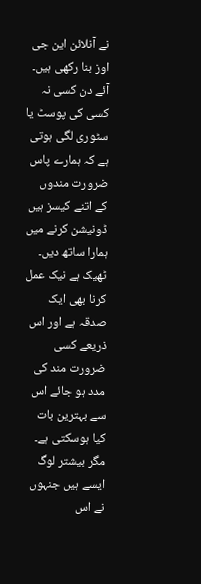نے آنلائن این جی اوز بنا رکھی ہیں۔ آئے دن کسی نہ کسی کی پوسٹ یا سٹوری لگی ہوتی ہے کہ ہمارے پاس ضرورت مندوں کے اتنے کیسز ہیں ڈونیشن کرنے میں ہمارا ساتھ دیں۔ ٹھیک ہے نیک عمل کرنا بھی ایک صدقہ ہے اور اس ذریعے کسی ضرورت مند کی مدد ہو جائے اس سے بہترین بات کیا ہوسکتی ہے۔ مگر بیشتر لوگ ایسے ہیں جنہوں نے اس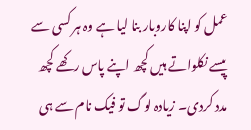عمل کو اپنا کاروبار بنا لیا ہے وہ ہر کسی سے پیسے نکلواتے ہیں کچھ اپنے پاس رکھے کچھ مدد کردی۔ زیادہ لوگ تو فیک نام سے ہی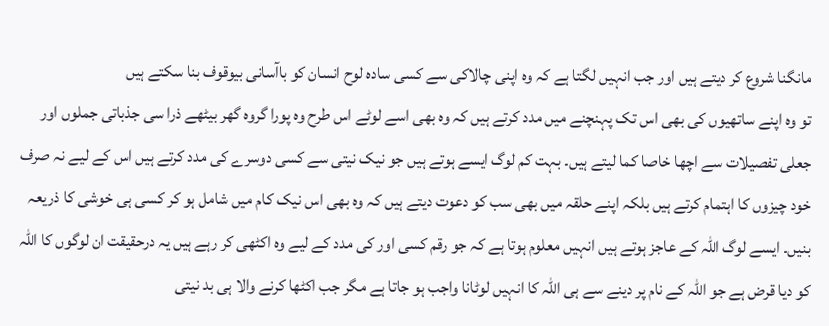مانگنا شروع کر دیتے ہیں اور جب انہیں لگتا ہے کہ وہ اپنی چالاکی سے کسی سادہ لوح انسان کو باآسانی بیوقوف بنا سکتے ہیں
تو وہ اپنے ساتھیوں کی بھی اس تک پہنچنے میں مدد کرتے ہیں کہ وہ بھی اسے لوٹے اس طرح وہ پورا گروہ گھر بیٹھے ذرا سی جذباتی جملوں اور جعلی تفصیلات سے اچھا خاصا کما لیتے ہیں۔ بہت کم لوگ ایسے ہوتے ہیں جو نیک نیتی سے کسی دوسرے کی مدد کرتے ہیں اس کے لیے نہ صرف خود چیزوں کا اہتمام کرتے ہیں بلکہ اپنے حلقہ میں بھی سب کو دعوت دیتے ہیں کہ وہ بھی اس نیک کام میں شامل ہو کر کسی ہی خوشی کا ذریعہ بنیں۔ ایسے لوگ اللہ کے عاجز ہوتے ہیں انہیں معلوم ہوتا ہے کہ جو رقم کسی اور کی مدد کے لیے وہ اکٹھی کر رہے ہیں یہ درحقیقت ان لوگوں کا اللہ کو دیا قرض ہے جو اللہ کے نام پر دینے سے ہی اللہ کا انہیں لوٹانا واجب ہو جاتا ہے مگر جب اکٹھا کرنے والا ہی بد نیتی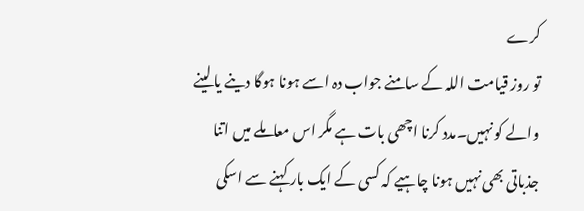کرے
تو روز قیامت اللہ کے سامنے جواب دہ اسے ہونا ہوگا دینے یا لینے والے کو نہیں۔مدد کرنا اچھی بات ہے مگر اس معاملے میں اتنا جذباتی بھی نہیں ہونا چاہیے کہ کسی کے ایک بار کہنے سے اسکی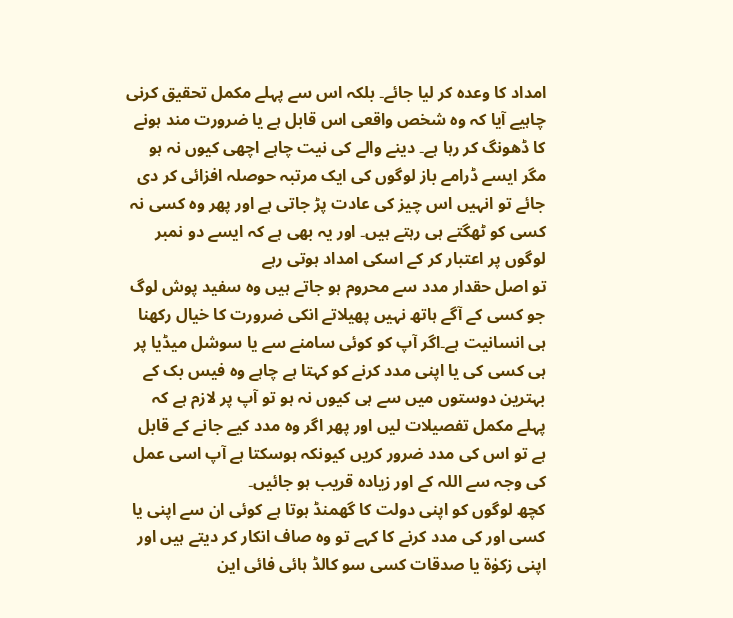امداد کا وعدہ کر لیا جائے۔ بلکہ اس سے پہلے مکمل تحقیق کرنی چاہیے آیا کہ وہ شخص واقعی اس قابل ہے یا ضرورت مند ہونے کا ڈھونگ کر رہا ہے۔ دینے والے کی نیت چاہے اچھی کیوں نہ ہو مگر ایسے ڈرامے باز لوگوں کی ایک مرتبہ حوصلہ افزائی کر دی جائے تو انہیں اس چیز کی عادت پڑ جاتی ہے اور پھر وہ کسی نہ کسی کو ٹھگتے ہی رہتے ہیں۔ اور یہ بھی ہے کہ ایسے دو نمبر لوگوں پر اعتبار کر کے اسکی امداد ہوتی رہے
تو اصل حقدار مدد سے محروم ہو جاتے ہیں وہ سفید پوش لوگ جو کسی کے آگے ہاتھ نہیں پھیلاتے انکی ضرورت کا خیال رکھنا ہی انسانیت ہے۔اگر آپ کو کوئی سامنے سے یا سوشل میڈیا پر ہی کسی کی یا اپنی مدد کرنے کو کہتا ہے چاہے وہ فیس بک کے بہترین دوستوں میں سے ہی کیوں نہ ہو تو آپ پر لازم ہے کہ پہلے مکمل تفصیلات لیں اور پھر اگر وہ مدد کیے جانے کے قابل ہے تو اس کی مدد ضرور کریں کیونکہ ہوسکتا ہے آپ اسی عمل کی وجہ سے اللہ کے اور زیادہ قریب ہو جائیں۔
کچھ لوگوں کو اپنی دولت کا گھمنڈ ہوتا ہے کوئی ان سے اپنی یا کسی اور کی مدد کرنے کا کہے تو وہ صاف انکار کر دیتے ہیں اور اپنی زکوٰۃ یا صدقات کسی سو کالڈ ہائی فائی این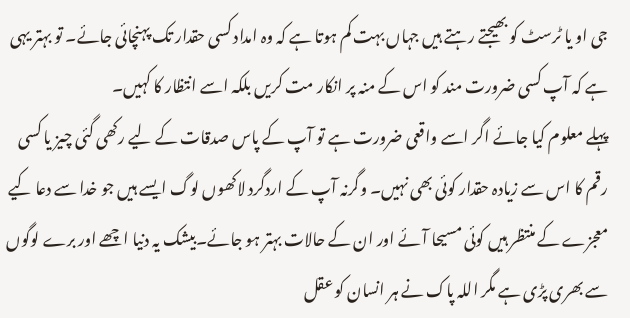جی او یا ٹرسٹ کو بھیجتے رہتے ہیں جہاں بہت کم ہوتا ہے کہ وہ امداد کسی حقدار تک پہنچائی جائے۔ تو بہتر یہی ہے کہ آپ کسی ضرورت مند کو اس کے منہ پر انکار مت کریں بلکہ اسے انتظار کا کہیں۔
پہلے معلوم کیا جائے اگر اسے واقعی ضرورت ہے تو آپ کے پاس صدقات کے لیے رکھی گئی چیز یا کسی رقم کا اس سے زیادہ حقدار کوئی بھی نہیں۔ وگرنہ آپ کے اردگرد لاکھوں لوگ ایسے ہیں جو خدا سے دعا کیے معجزے کے منتظر ہیں کوئی مسیحا آئے اور ان کے حالات بہتر ہو جائے۔بیشک یہ دنیا اچھے اور برے لوگوں سے بھری پڑی ہے مگر اللہ پاک نے ہر انسان کو عقل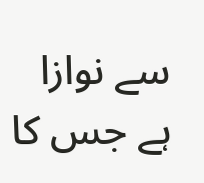سے نوازا ہے جس کا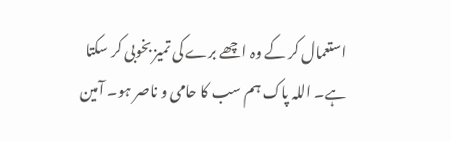استعمال کر کے وہ اچھے برے کی تمیز بخوبی کر سکتا ہے۔ اللہ پاک ہم سب کا حامی و ناصر ہو۔ آمین